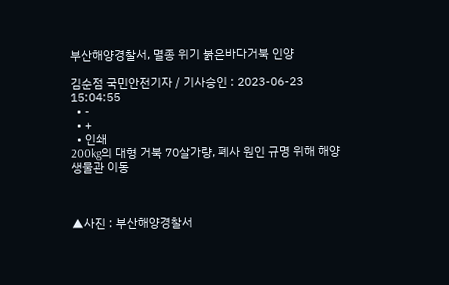부산해양경찰서, 멸종 위기 붉은바다거북 인양

김순점 국민안전기자 / 기사승인 : 2023-06-23 15:04:55
  • -
  • +
  • 인쇄
200kg의 대형 거북 70살가량, 폐사 원인 규명 위해 해양생물관 이동



▲사진 : 부산해양경찰서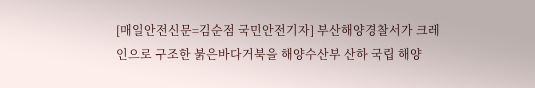[매일안전신문=김순점 국민안전기자] 부산해양경찰서가 크레인으로 구조한 붉은바다거북을 해양수산부 산하 국립 해양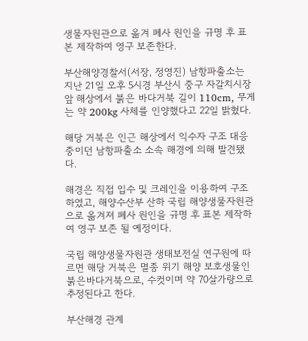생물자원관으로 옮겨 폐사 원인을 규명 후 표본 제작하여 영구 보존한다.

부산해양경찰서(서장, 정영진) 남항파출소는 지난 21일 오후 5시경 부산시 중구 자갈치시장 앞 해상에서 붉은 바다거북 길이 110cm, 무게는 약 200kg 사체를 인양했다고 22일 밝혔다.

해당 거북은 인근 해상에서 익수자 구조 대응 중이던 남항파출소 소속 해경에 의해 발견됐다.

해경은 직접 입수 및 크레인을 이용하여 구조하였고, 해양수산부 산하 국립 해양생물자원관으로 옮겨져 폐사 원인을 규명 후 표본 제작하여 영구 보존 될 예정이다.

국립 해양생물자원관 생태보전실 연구원에 따르면 해당 거북은 멸종 위기 해양 보호생물인 붉은바다거북으로, 수컷이며 약 70살가량으로 추정된다고 한다.

부산해경 관계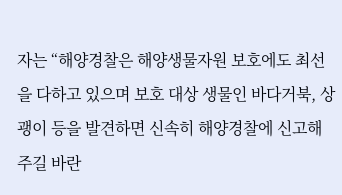자는 “해양경찰은 해양생물자원 보호에도 최선을 다하고 있으며 보호 대상 생물인 바다거북, 상괭이 등을 발견하면 신속히 해양경찰에 신고해 주길 바란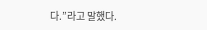다.”라고 말했다.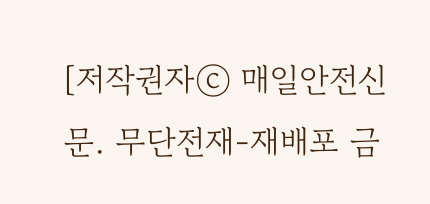[저작권자ⓒ 매일안전신문. 무단전재-재배포 금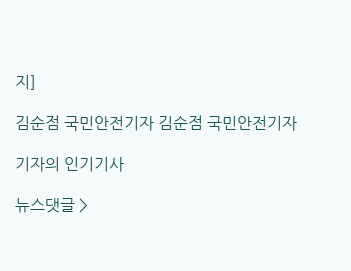지]

김순점 국민안전기자 김순점 국민안전기자

기자의 인기기사

뉴스댓글 >